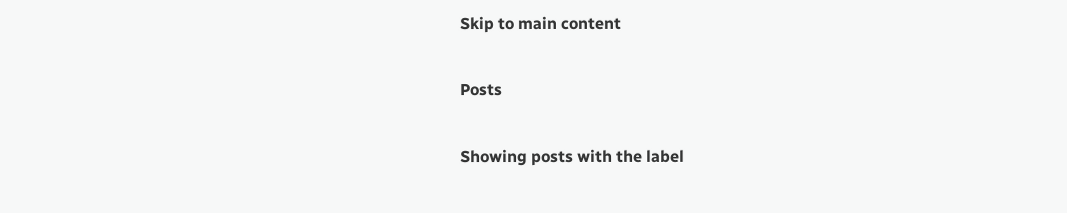Skip to main content

Posts

Showing posts with the label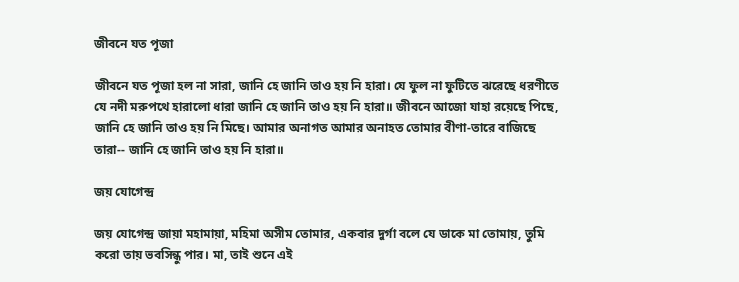জীবনে যত পূজা

জীবনে যত পূজা হল না সারা, জানি হে জানি তাও হয় নি হারা। যে ফুল না ফুটিতে ঝরেছে ধরণীতে যে নদী মরুপথে হারালো ধারা জানি হে জানি তাও হয় নি হারা॥ জীবনে আজো যাহা রয়েছে পিছে, জানি হে জানি তাও হয় নি মিছে। আমার অনাগত আমার অনাহত তোমার বীণা-তারে বাজিছে তারা-- জানি হে জানি তাও হয় নি হারা॥

জয় যোগেন্দ্র

জয় যোগেন্দ্র জায়া মহামায়া, মহিমা অসীম তোমার, একবার দুর্গা বলে যে ডাকে মা তোমায়, তুমি করো তায় ভবসিন্ধু পার। মা, তাই শুনে এই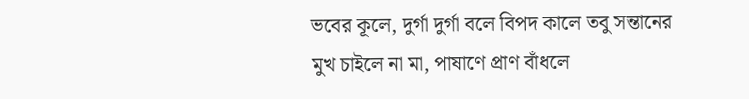ভবের কূলে, দুর্গা দুর্গা বলে বিপদ কালে তবু সন্তানের মুখ চাইলে না মা, পাষাণে প্রাণ বাঁধলে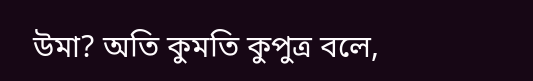উমা? অতি কুমতি কুপুত্র বলে,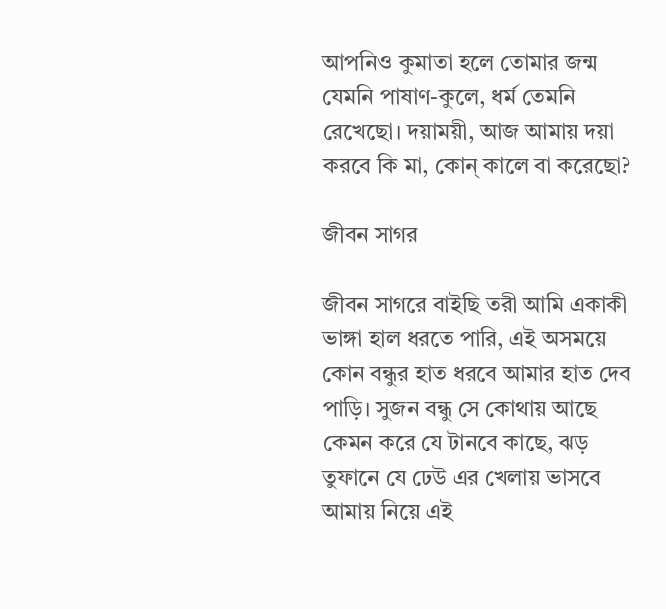আপনিও কুমাতা হলে তোমার জন্ম যেমনি পাষাণ-কুলে, ধর্ম তেমনি রেখেছো। দয়াময়ী, আজ আমায় দয়া করবে কি মা, কোন্ কালে বা করেছো?

জীবন সাগর

জীবন সাগরে বাইছি তরী আমি একাকী ভাঙ্গা হাল ধরতে পারি, এই অসময়ে কোন বন্ধুর হাত ধরবে আমার হাত দেব পাড়ি। সুজন বন্ধু সে কোথায় আছে কেমন করে যে টানবে কাছে, ঝড় তুফানে যে ঢেউ এর খেলায় ভাসবে আমায় নিয়ে এই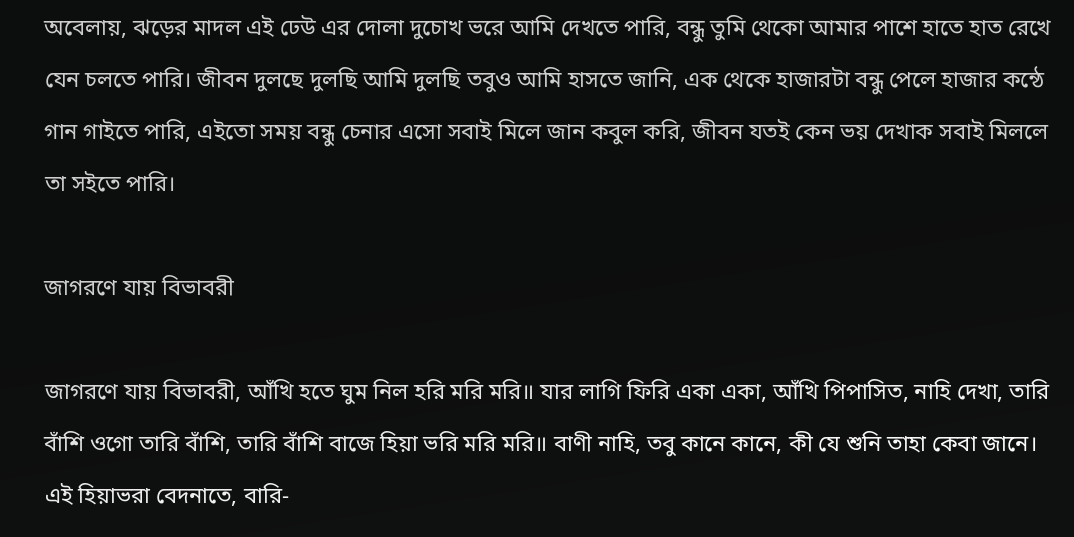অবেলায়, ঝড়ের মাদল এই ঢেউ এর দোলা দুচোখ ভরে আমি দেখতে পারি, বন্ধু তুমি থেকো আমার পাশে হাতে হাত রেখে যেন চলতে পারি। জীবন দুলছে দুলছি আমি দুলছি তবুও আমি হাসতে জানি, এক থেকে হাজারটা বন্ধু পেলে হাজার কন্ঠে গান গাইতে পারি, এইতো সময় বন্ধু চেনার এসো সবাই মিলে জান কবুল করি, জীবন যতই কেন ভয় দেখাক সবাই মিললে তা সইতে পারি।

জাগরণে যায় বিভাবরী

জাগরণে যায় বিভাবরী, আঁখি হতে ঘুম নিল হরি মরি মরি॥ যার লাগি ফিরি একা একা, আঁখি পিপাসিত, নাহি দেখা, তারি বাঁশি ওগো তারি বাঁশি, তারি বাঁশি বাজে হিয়া ভরি মরি মরি॥ বাণী নাহি, তবু কানে কানে, কী যে শুনি তাহা কেবা জানে। এই হিয়াভরা বেদনাতে, বারি-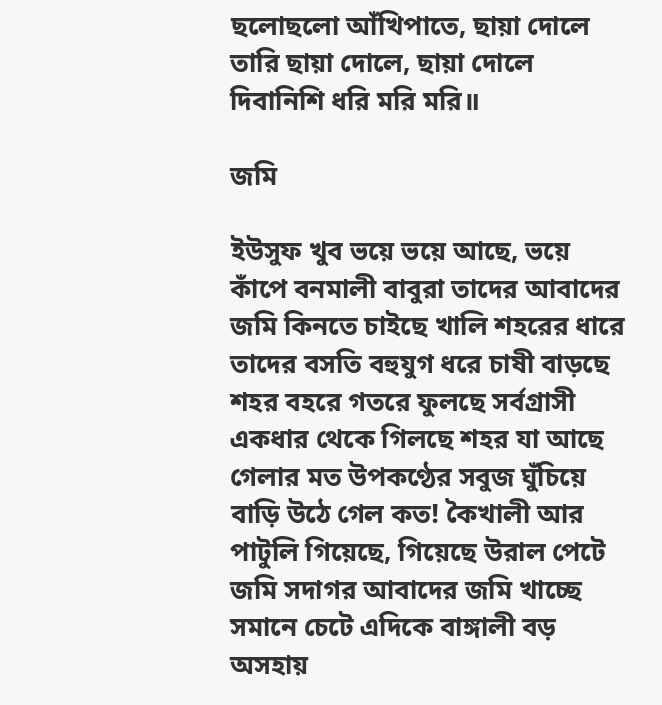ছলোছলো আঁখিপাতে, ছায়া দোলে তারি ছায়া দোলে, ছায়া দোলে দিবানিশি ধরি মরি মরি॥

জমি

ইউসুফ খুব ভয়ে ভয়ে আছে, ভয়ে কাঁপে বনমালী বাবুরা তাদের আবাদের জমি কিনতে চাইছে খালি শহরের ধারে তাদের বসতি বহুযুগ ধরে চাষী বাড়ছে শহর বহরে গতরে ফুলছে সর্বগ্রাসী একধার থেকে গিলছে শহর যা আছে গেলার মত উপকণ্ঠের সবুজ ঘুঁচিয়ে বাড়ি উঠে গেল কত! কৈখালী আর পাটুলি গিয়েছে, গিয়েছে উরাল পেটে জমি সদাগর আবাদের জমি খাচ্ছে সমানে চেটে এদিকে বাঙ্গালী বড় অসহায়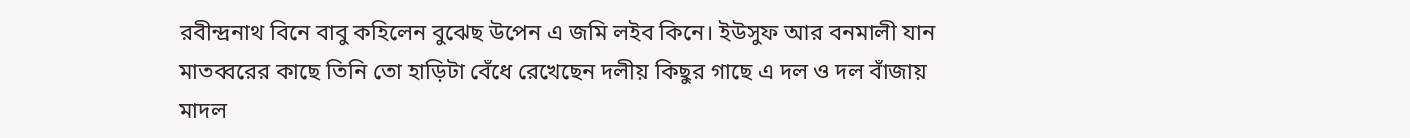রবীন্দ্রনাথ বিনে বাবু কহিলেন বুঝেছ উপেন এ জমি লইব কিনে। ইউসুফ আর বনমালী যান মাতব্বরের কাছে তিনি তো হাড়িটা বেঁধে রেখেছেন দলীয় কিছুর গাছে এ দল ও দল বাঁজায় মাদল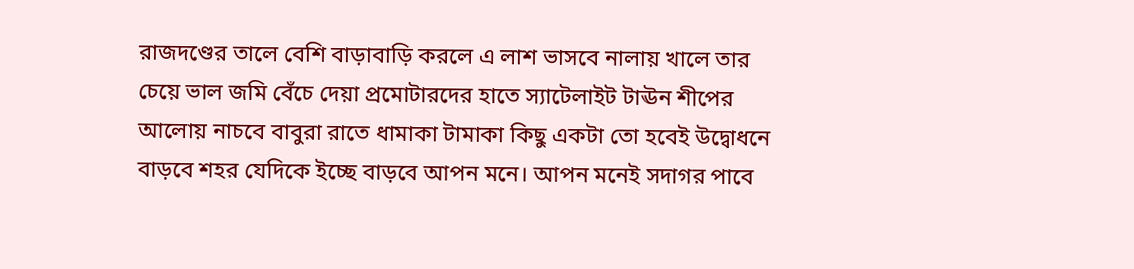রাজদণ্ডের তালে বেশি বাড়াবাড়ি করলে এ লাশ ভাসবে নালায় খালে তার চেয়ে ভাল জমি বেঁচে দেয়া প্রমোটারদের হাতে স্যাটেলাইট টাঊন শীপের আলোয় নাচবে বাবুরা রাতে ধামাকা টামাকা কিছু একটা তো হবেই উদ্বোধনে বাড়বে শহর যেদিকে ইচ্ছে বাড়বে আপন মনে। আপন মনেই সদাগর পাবে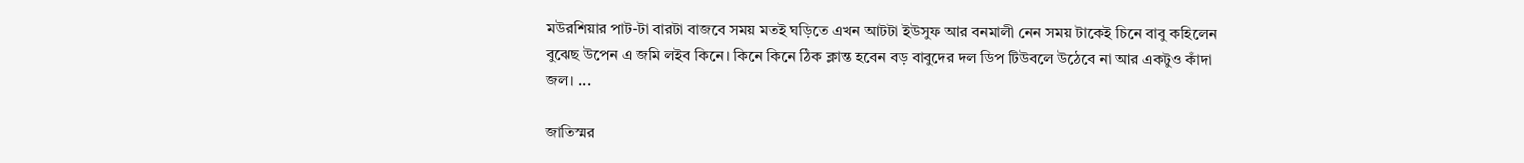মউরশিয়ার পাট-টা বারটা বাজবে সময় মতই ঘড়িতে এখন আটটা ইউসুফ আর বনমালী নেন সময় টাকেই চিনে বাবু কহিলেন বুঝেছ উপেন এ জমি লইব কিনে। কিনে কিনে ঠিক ক্লান্ত হবেন বড় বাবুদের দল ডিপ টিউবলে উঠেবে না আর একটুও কাঁদা জল। ...

জাতিস্মর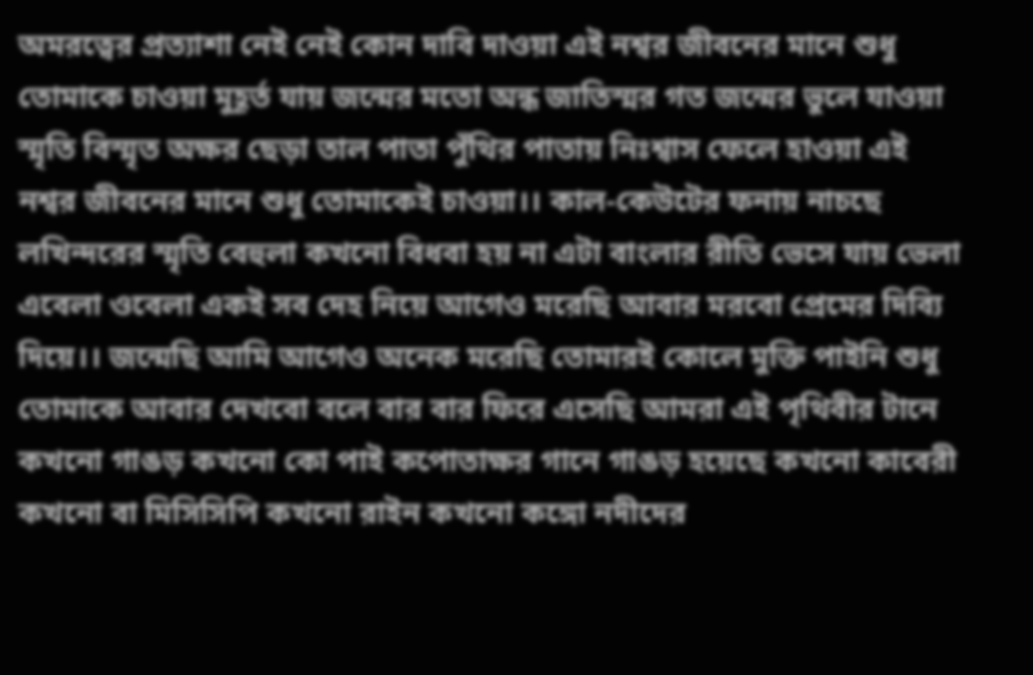অমরত্বের প্রত্যাশা নেই নেই কোন দাবি দাওয়া এই নশ্বর জীবনের মানে শুধু তোমাকে চাওয়া মুহূর্ত যায় জন্মের মতো অন্ধ জাতিস্মর গত জন্মের ভুলে যাওয়া স্মৃতি বিস্মৃত অক্ষর ছেড়া তাল পাতা পুঁথির পাতায় নিঃশ্বাস ফেলে হাওয়া এই নশ্বর জীবনের মানে শুধু তোমাকেই চাওয়া।। কাল-কেউটের ফনায় নাচছে লখিন্দরের স্মৃতি বেহুলা কখনো বিধবা হয় না এটা বাংলার রীতি ভেসে যায় ভেলা এবেলা ওবেলা একই সব দেহ নিয়ে আগেও মরেছি আবার মরবো প্রেমের দিব্যি দিয়ে।। জন্মেছি আমি আগেও অনেক মরেছি তোমারই কোলে মুক্তি পাইনি শুধু তোমাকে আবার দেখবো বলে বার বার ফিরে এসেছি আমরা এই পৃথিবীর টানে কখনো গাঙড় কখনো কো পাই কপোতাক্ষর গানে গাঙড় হয়েছে কখনো কাবেরী কখনো বা মিসিসিপি কখনো রাইন কখনো কঙ্গো নদীদের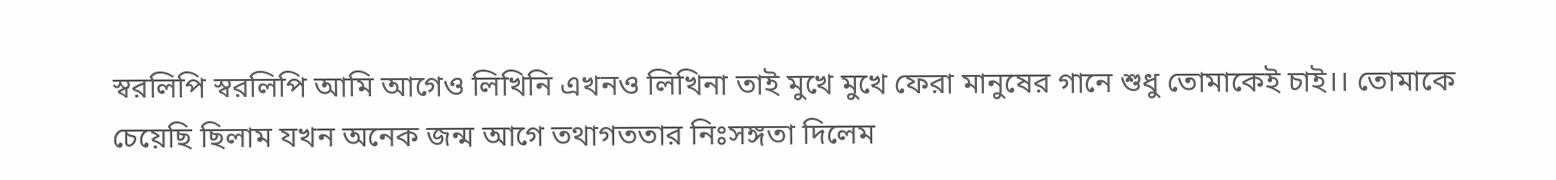স্বরলিপি স্বরলিপি আমি আগেও লিখিনি এখনও লিখিনা তাই মুখে মুখে ফেরা মানুষের গানে শুধু তোমাকেই চাই।। তোমাকে চেয়েছি ছিলাম যখন অনেক জন্ম আগে তথাগততার নিঃসঙ্গতা দিলেম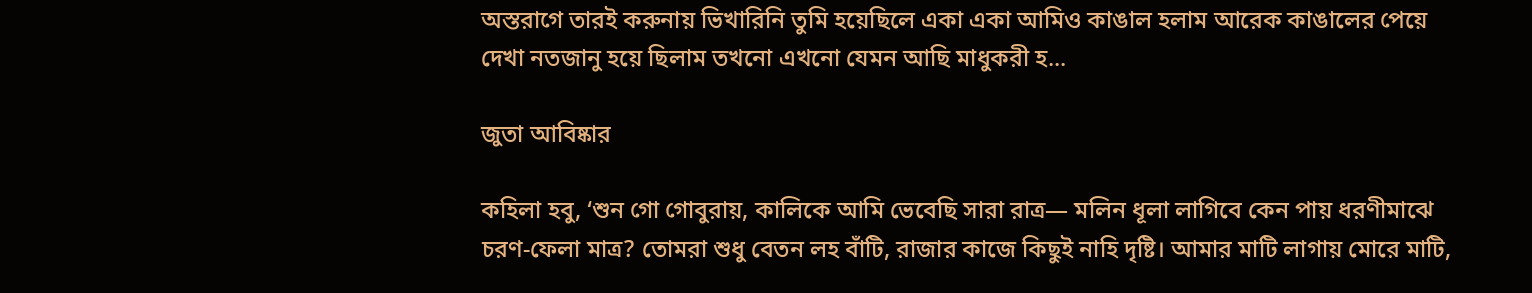অস্তরাগে তারই করুনায় ভিখারিনি তুমি হয়েছিলে একা একা আমিও কাঙাল হলাম আরেক কাঙালের পেয়ে দেখা নতজানু হয়ে ছিলাম তখনো এখনো যেমন আছি মাধুকরী হ...

জুতা আবিষ্কার

কহিলা হবু, ‘শুন গো গোবুরায়, কালিকে আমি ভেবেছি সারা রাত্র— মলিন ধূলা লাগিবে কেন পায় ধরণীমাঝে চরণ-ফেলা মাত্র? তোমরা শুধু বেতন লহ বাঁটি, রাজার কাজে কিছুই নাহি দৃষ্টি। আমার মাটি লাগায় মোরে মাটি,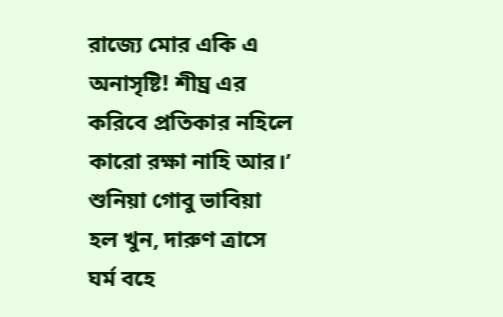রাজ্যে মোর একি এ অনাসৃষ্টি! শীঘ্র এর করিবে প্রতিকার নহিলে কারো রক্ষা নাহি আর।’ শুনিয়া গোবু ভাবিয়া হল খুন, দারুণ ত্রাসে ঘর্ম বহে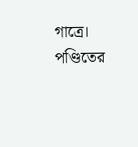গাত্রে। পণ্ডিতের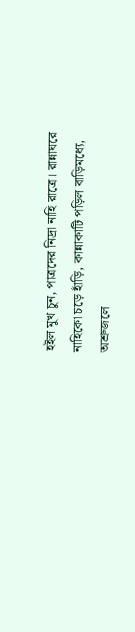হইল মুখ চুন, পাত্রদের নিদ্রা নাহি রাত্রে। রান্নাঘরে নাহিকো চড়ে হাঁড়ি, কান্নাকাটি পড়িল বাড়িমধ্যে, অশ্রুজলে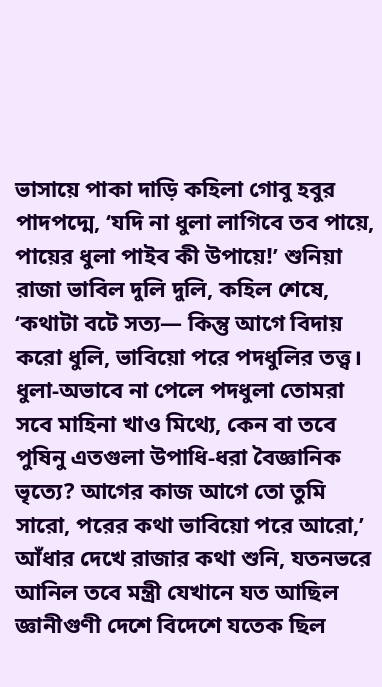ভাসায়ে পাকা দাড়ি কহিলা গোবু হবুর পাদপদ্মে, ‘যদি না ধুলা লাগিবে তব পায়ে, পায়ের ধুলা পাইব কী উপায়ে!’ শুনিয়া রাজা ভাবিল দুলি দুলি, কহিল শেষে, ‘কথাটা বটে সত্য— কিন্তু আগে বিদায় করো ধুলি, ভাবিয়ো পরে পদধুলির তত্ত্ব। ধুলা-অভাবে না পেলে পদধুলা তোমরা সবে মাহিনা খাও মিথ্যে, কেন বা তবে পুষিনু এতগুলা উপাধি-ধরা বৈজ্ঞানিক ভৃত্যে? আগের কাজ আগে তো তুমি সারো, পরের কথা ভাবিয়ো পরে আরো,’ আঁধার দেখে রাজার কথা শুনি, যতনভরে আনিল তবে মন্ত্রী যেখানে যত আছিল জ্ঞানীগুণী দেশে বিদেশে যতেক ছিল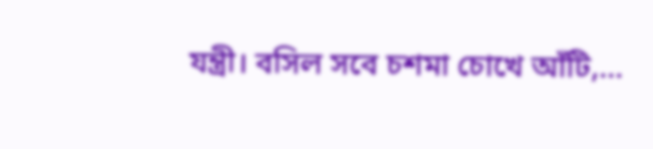যন্ত্রী। বসিল সবে চশমা চোখে আঁটি,...